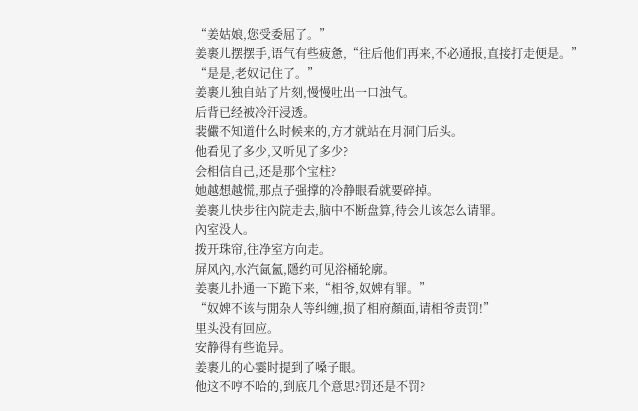“姜姑娘,您受委屈了。”
姜裹儿摆摆手,语气有些疲惫,“往后他们再来,不必通报,直接打走便是。”
“是是,老奴记住了。”
姜裹儿独自站了片刻,慢慢吐出一口浊气。
后背已经被冷汗浸透。
裴儼不知道什么时候来的,方才就站在月洞门后头。
他看见了多少,又听见了多少?
会相信自己,还是那个宝柱?
她越想越慌,那点子强撑的冷静眼看就要碎掉。
姜裹儿快步往內院走去,脑中不断盘算,待会儿该怎么请罪。
內室没人。
拨开珠帘,往净室方向走。
屏风內,水汽氤氳,隱约可见浴桶轮廓。
姜裹儿扑通一下跪下来,“相爷,奴婢有罪。”
“奴婢不该与閒杂人等纠缠,损了相府顏面,请相爷责罚!”
里头没有回应。
安静得有些诡异。
姜裹儿的心霎时提到了嗓子眼。
他这不哼不哈的,到底几个意思?罚还是不罚?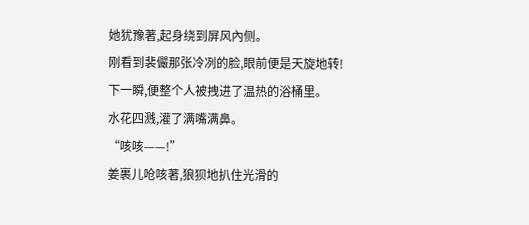她犹豫著,起身绕到屏风內侧。
刚看到裴儼那张冷冽的脸,眼前便是天旋地转!
下一瞬,便整个人被拽进了温热的浴桶里。
水花四溅,灌了满嘴满鼻。
“咳咳——!”
姜裹儿呛咳著,狼狈地扒住光滑的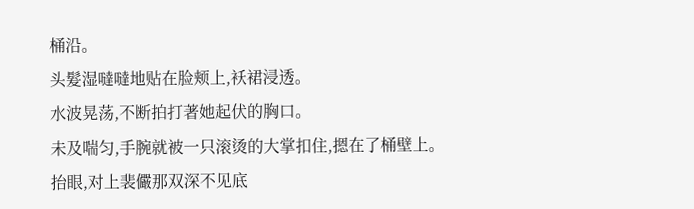桶沿。
头髮湿噠噠地贴在脸颊上,袄裙浸透。
水波晃荡,不断拍打著她起伏的胸口。
未及喘匀,手腕就被一只滚烫的大掌扣住,摁在了桶壁上。
抬眼,对上裴儼那双深不见底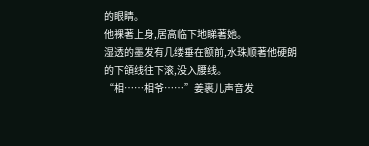的眼睛。
他裸著上身,居高临下地睇著她。
湿透的墨发有几缕垂在额前,水珠顺著他硬朗的下頜线往下滚,没入腰线。
“相……相爷……”姜裹儿声音发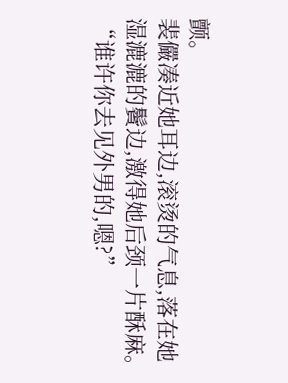颤。
裴儼凑近她耳边,滚烫的气息,落在她湿漉漉的鬢边,激得她后颈一片酥麻。
“谁许你去见外男的,嗯?”